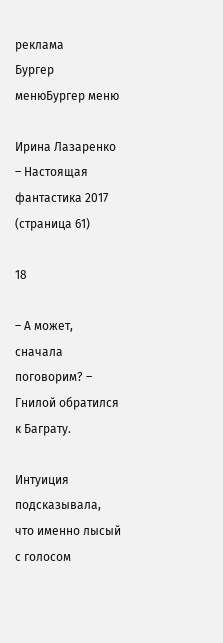реклама
Бургер менюБургер меню

Ирина Лазаренко – Настоящая фантастика 2017 (страница 61)

18

– А может, сначала поговорим? – Гнилой обратился к Баграту.

Интуиция подсказывала, что именно лысый с голосом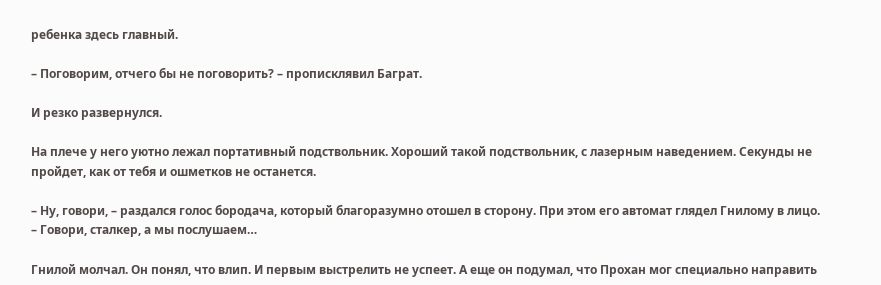ребенка здесь главный.

– Поговорим, отчего бы не поговорить? – прописклявил Баграт.

И резко развернулся.

На плече у него уютно лежал портативный подствольник. Хороший такой подствольник, с лазерным наведением. Секунды не пройдет, как от тебя и ошметков не останется.

– Ну, говори, – раздался голос бородача, который благоразумно отошел в сторону. При этом его автомат глядел Гнилому в лицо. – Говори, сталкер, а мы послушаем…

Гнилой молчал. Он понял, что влип. И первым выстрелить не успеет. А еще он подумал, что Прохан мог специально направить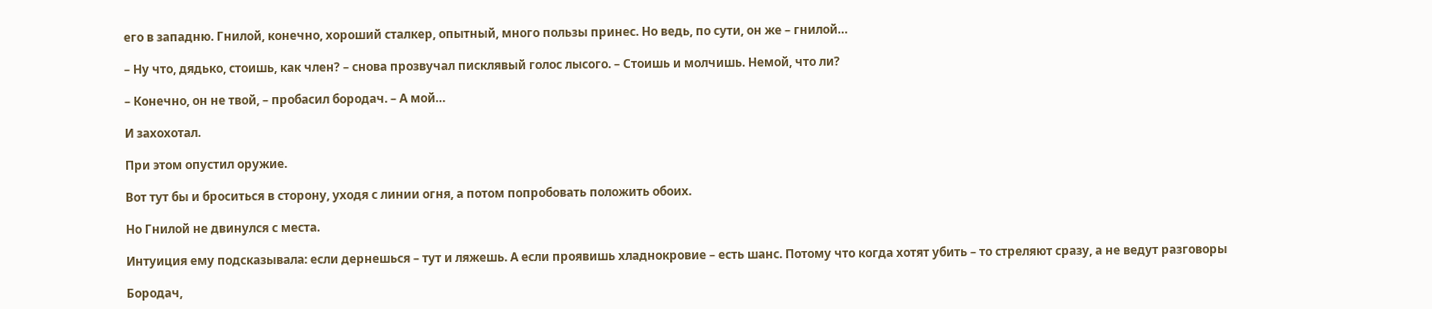его в западню. Гнилой, конечно, хороший сталкер, опытный, много пользы принес. Но ведь, по сути, он же – гнилой…

– Ну что, дядько, стоишь, как член? – снова прозвучал писклявый голос лысого. – Стоишь и молчишь. Немой, что ли?

– Конечно, он не твой, – пробасил бородач. – А мой…

И захохотал.

При этом опустил оружие.

Вот тут бы и броситься в сторону, уходя с линии огня, а потом попробовать положить обоих.

Но Гнилой не двинулся с места.

Интуиция ему подсказывала: если дернешься – тут и ляжешь. А если проявишь хладнокровие – есть шанс. Потому что когда хотят убить – то стреляют сразу, а не ведут разговоры

Бородач,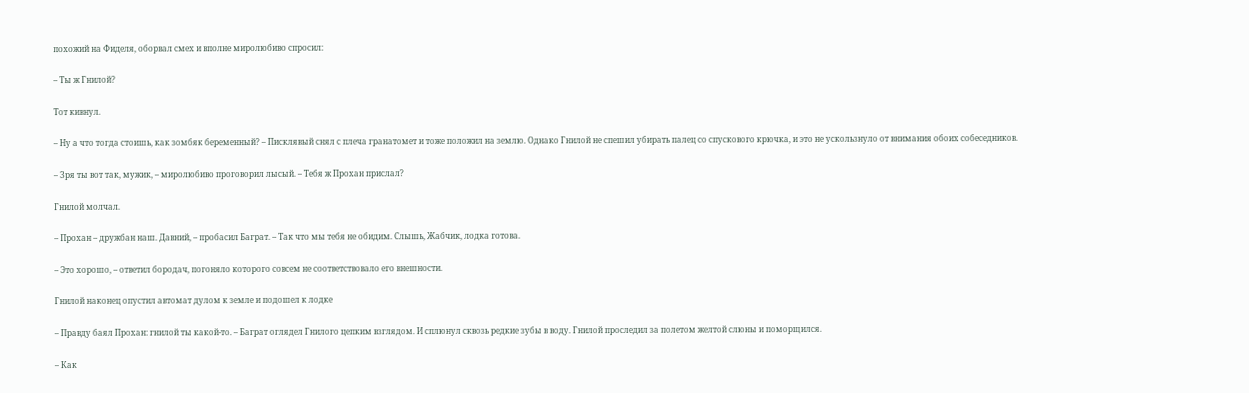похожий на Фиделя, оборвал смех и вполне миролюбиво спросил:

– Ты ж Гнилой?

Тот кивнул.

– Ну а что тогда стоишь, как зомбяк беременный? – Писклявый снял с плеча гранатомет и тоже положил на землю. Однако Гнилой не спешил убирать палец со спускового крючка, и это не ускользнуло от внимания обоих собеседников.

– Зря ты вот так, мужик, – миролюбиво проговорил лысый. – Тебя ж Прохан прислал?

Гнилой молчал.

– Прохан – дружбан наш. Давний, – пробасил Баграт. – Так что мы тебя не обидим. Слышь, Жабчик, лодка готова.

– Это хорошо, – ответил бородач, погоняло которого совсем не соответствовало его внешности.

Гнилой наконец опустил автомат дулом к земле и подошел к лодке

– Правду баял Прохан: гнилой ты какой-то. – Баграт оглядел Гнилого цепким взглядом. И сплюнул сквозь редкие зубы в воду. Гнилой проследил за полетом желтой слюны и поморщился.

– Как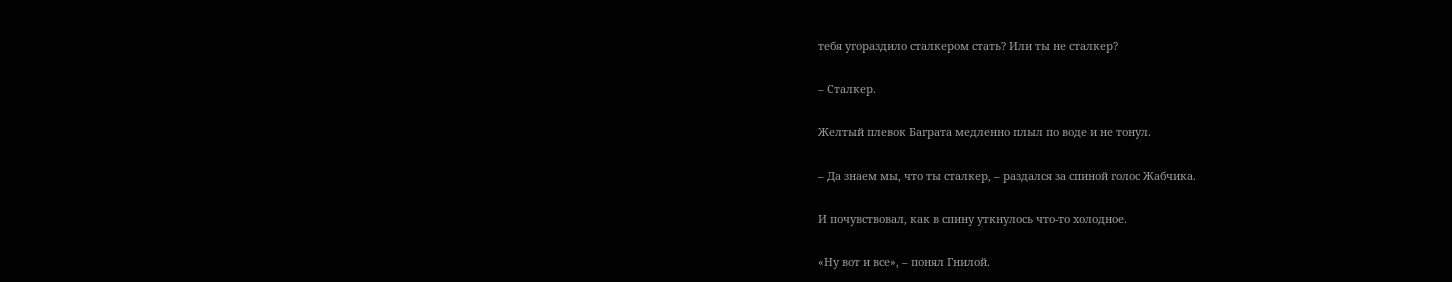тебя угораздило сталкером стать? Или ты не сталкер?

– Сталкер.

Желтый плевок Баграта медленно плыл по воде и не тонул.

– Да знаем мы, что ты сталкер, – раздался за спиной голос Жабчика.

И почувствовал, как в спину уткнулось что-то холодное.

«Ну вот и все», – понял Гнилой.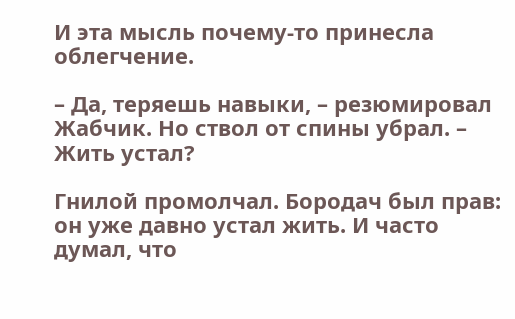И эта мысль почему-то принесла облегчение.

– Да, теряешь навыки, – резюмировал Жабчик. Но ствол от спины убрал. – Жить устал?

Гнилой промолчал. Бородач был прав: он уже давно устал жить. И часто думал, что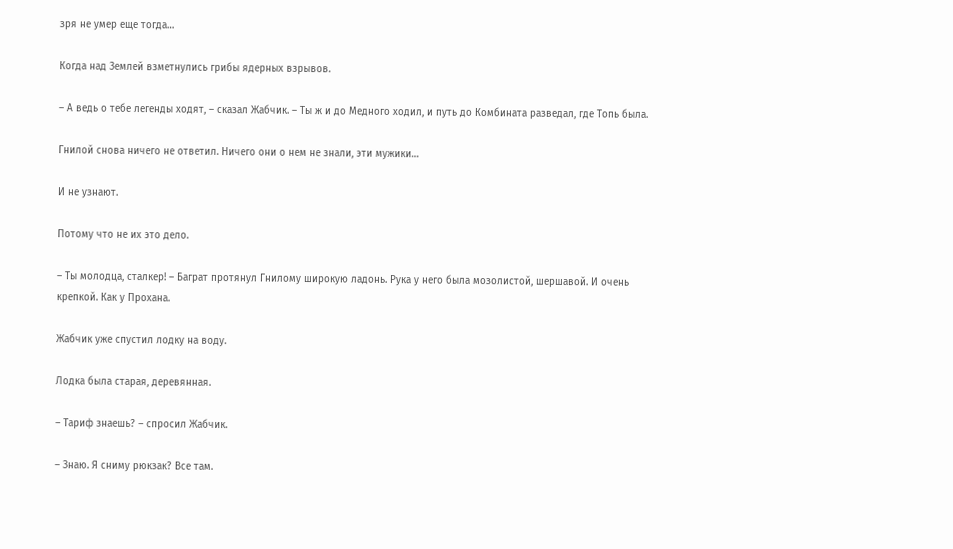зря не умер еще тогда…

Когда над Землей взметнулись грибы ядерных взрывов.

– А ведь о тебе легенды ходят, – сказал Жабчик. – Ты ж и до Медного ходил, и путь до Комбината разведал, где Топь была.

Гнилой снова ничего не ответил. Ничего они о нем не знали, эти мужики…

И не узнают.

Потому что не их это дело.

– Ты молодца, сталкер! – Баграт протянул Гнилому широкую ладонь. Рука у него была мозолистой, шершавой. И очень крепкой. Как у Прохана.

Жабчик уже спустил лодку на воду.

Лодка была старая, деревянная.

– Тариф знаешь? – спросил Жабчик.

– Знаю. Я сниму рюкзак? Все там.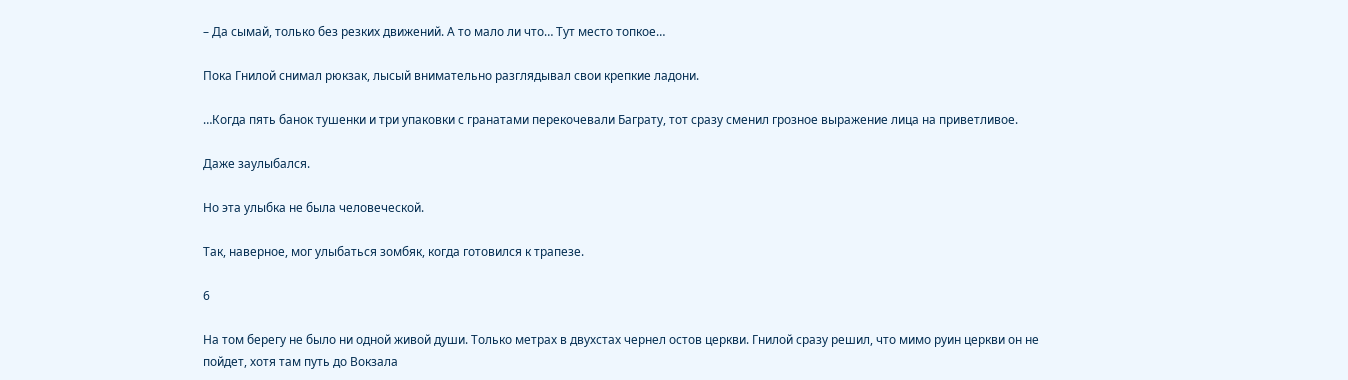– Да сымай, только без резких движений. А то мало ли что… Тут место топкое…

Пока Гнилой снимал рюкзак, лысый внимательно разглядывал свои крепкие ладони.

…Когда пять банок тушенки и три упаковки с гранатами перекочевали Баграту, тот сразу сменил грозное выражение лица на приветливое.

Даже заулыбался.

Но эта улыбка не была человеческой.

Так, наверное, мог улыбаться зомбяк, когда готовился к трапезе.

6

На том берегу не было ни одной живой души. Только метрах в двухстах чернел остов церкви. Гнилой сразу решил, что мимо руин церкви он не пойдет, хотя там путь до Вокзала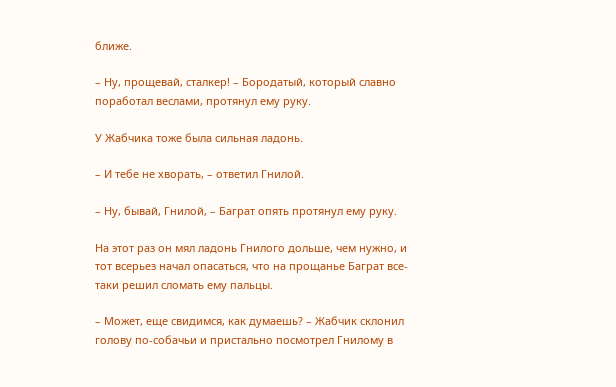ближе.

– Ну, прощевай, сталкер! – Бородатый, который славно поработал веслами, протянул ему руку.

У Жабчика тоже была сильная ладонь.

– И тебе не хворать, – ответил Гнилой.

– Ну, бывай, Гнилой, – Баграт опять протянул ему руку.

На этот раз он мял ладонь Гнилого дольше, чем нужно, и тот всерьез начал опасаться, что на прощанье Баграт все-таки решил сломать ему пальцы.

– Может, еще свидимся, как думаешь? – Жабчик склонил голову по-собачьи и пристально посмотрел Гнилому в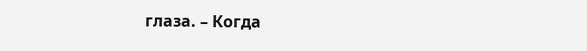глаза. – Когда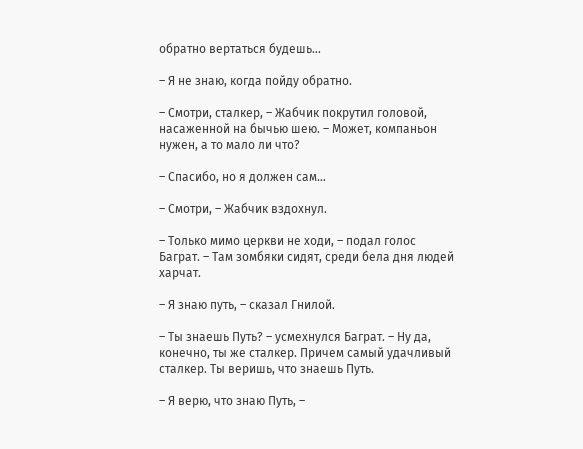обратно вертаться будешь…

– Я не знаю, когда пойду обратно.

– Смотри, сталкер, – Жабчик покрутил головой, насаженной на бычью шею. – Может, компаньон нужен, а то мало ли что?

– Спасибо, но я должен сам…

– Смотри, – Жабчик вздохнул.

– Только мимо церкви не ходи, – подал голос Баграт. – Там зомбяки сидят, среди бела дня людей харчат.

– Я знаю путь, – сказал Гнилой.

– Ты знаешь Путь? – усмехнулся Баграт. – Ну да, конечно, ты же сталкер. Причем самый удачливый сталкер. Ты веришь, что знаешь Путь.

– Я верю, что знаю Путь, –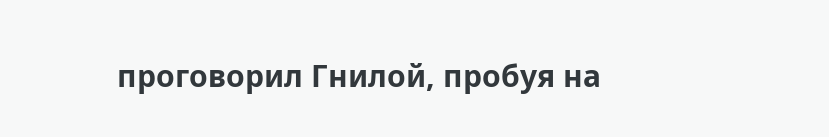проговорил Гнилой, пробуя на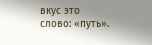вкус это слово: «путь».